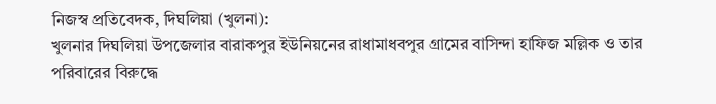নিজস্ব প্রতিবেদক, দিঘলিয়া (খুলনা):
খুলনার দিঘলিয়া উপজেলার বারাকপুর ইউনিয়নের রাধামাধবপুর গ্রামের বাসিন্দা হাফিজ মল্লিক ও তার পরিবারের বিরুদ্ধে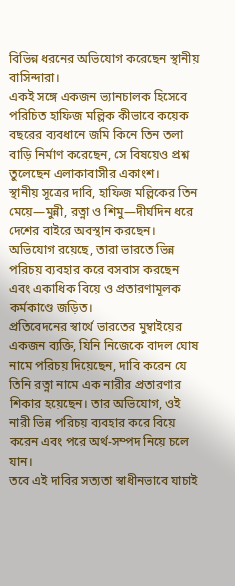বিভিন্ন ধরনের অভিযোগ করেছেন স্থানীয় বাসিন্দারা।
একই সঙ্গে একজন ভ্যানচালক হিসেবে পরিচিত হাফিজ মল্লিক কীভাবে কয়েক বছরের ব্যবধানে জমি কিনে তিন তলা বাড়ি নির্মাণ করেছেন, সে বিষয়েও প্রশ্ন তুলেছেন এলাকাবাসীর একাংশ।
স্থানীয় সূত্রের দাবি, হাফিজ মল্লিকের তিন মেয়ে—মুন্নী, রত্না ও শিমু—দীর্ঘদিন ধরে দেশের বাইরে অবস্থান করছেন। অভিযোগ রয়েছে, তারা ভারতে ভিন্ন পরিচয় ব্যবহার করে বসবাস করছেন এবং একাধিক বিয়ে ও প্রতারণামূলক কর্মকাণ্ডে জড়িত।
প্রতিবেদনের স্বার্থে ভারতের মুম্বাইয়ের একজন ব্যক্তি, যিনি নিজেকে বাদল ঘোষ নামে পরিচয় দিয়েছেন, দাবি করেন যে তিনি রত্না নামে এক নারীর প্রতারণার শিকার হয়েছেন। তার অভিযোগ, ওই নারী ভিন্ন পরিচয় ব্যবহার করে বিয়ে করেন এবং পরে অর্থ-সম্পদ নিয়ে চলে যান।
তবে এই দাবির সত্যতা স্বাধীনভাবে যাচাই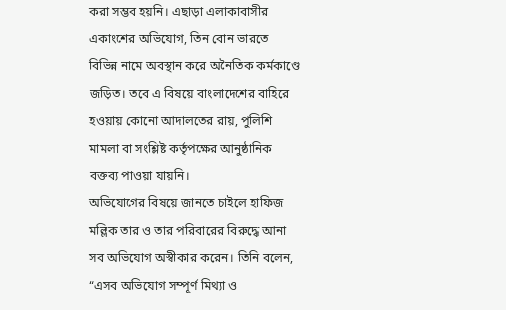করা সম্ভব হয়নি। এছাড়া এলাকাবাসীর একাংশের অভিযোগ, তিন বোন ভারতে বিভিন্ন নামে অবস্থান করে অনৈতিক কর্মকাণ্ডে জড়িত। তবে এ বিষয়ে বাংলাদেশের বাহিরে হওয়ায় কোনো আদালতের রায়, পুলিশি মামলা বা সংশ্লিষ্ট কর্তৃপক্ষের আনুষ্ঠানিক বক্তব্য পাওয়া যায়নি।
অভিযোগের বিষয়ে জানতে চাইলে হাফিজ মল্লিক তার ও তার পরিবারের বিরুদ্ধে আনা সব অভিযোগ অস্বীকার করেন। তিনি বলেন, “এসব অভিযোগ সম্পূর্ণ মিথ্যা ও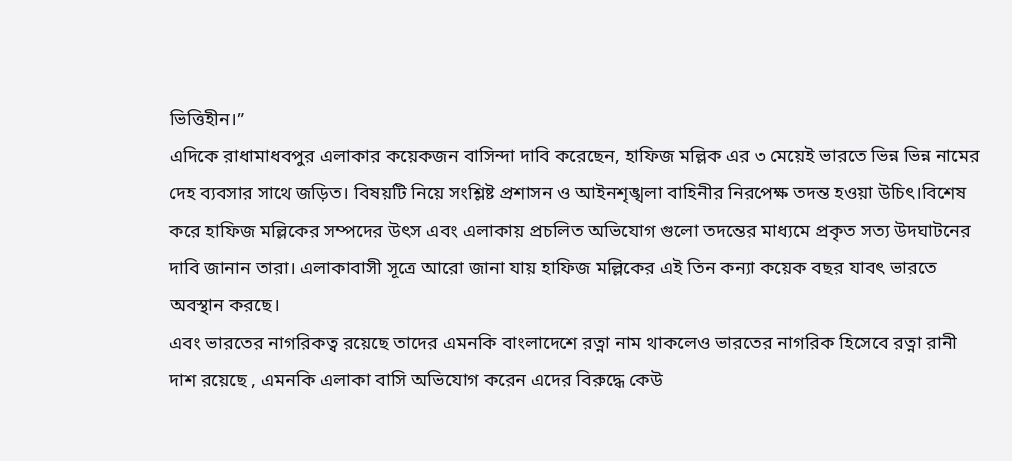ভিত্তিহীন।”
এদিকে রাধামাধবপুর এলাকার কয়েকজন বাসিন্দা দাবি করেছেন, হাফিজ মল্লিক এর ৩ মেয়েই ভারতে ভিন্ন ভিন্ন নামের দেহ ব্যবসার সাথে জড়িত। বিষয়টি নিয়ে সংশ্লিষ্ট প্রশাসন ও আইনশৃঙ্খলা বাহিনীর নিরপেক্ষ তদন্ত হওয়া উচিৎ।বিশেষ করে হাফিজ মল্লিকের সম্পদের উৎস এবং এলাকায় প্রচলিত অভিযোগ গুলো তদন্তের মাধ্যমে প্রকৃত সত্য উদঘাটনের দাবি জানান তারা। এলাকাবাসী সূত্রে আরো জানা যায় হাফিজ মল্লিকের এই তিন কন্যা কয়েক বছর যাবৎ ভারতে অবস্থান করছে।
এবং ভারতের নাগরিকত্ব রয়েছে তাদের এমনকি বাংলাদেশে রত্না নাম থাকলেও ভারতের নাগরিক হিসেবে রত্না রানী দাশ রয়েছে , এমনকি এলাকা বাসি অভিযোগ করেন এদের বিরুদ্ধে কেউ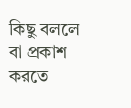কিছু বললে বা প্রকাশ করতে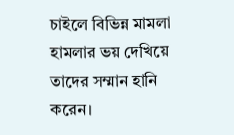চাইলে বিভিন্ন মামলা হামলার ভয় দেখিয়ে তাদের সম্মান হানি করেন।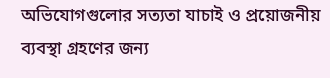অভিযোগগুলোর সত্যতা যাচাই ও প্রয়োজনীয় ব্যবস্থা গ্রহণের জন্য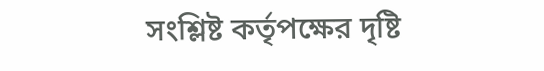সংশ্লিষ্ট কর্তৃপক্ষের দৃষ্টি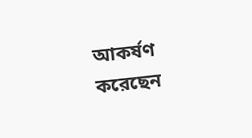আকর্ষণ করেছেন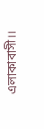এলাকাবাসী।।